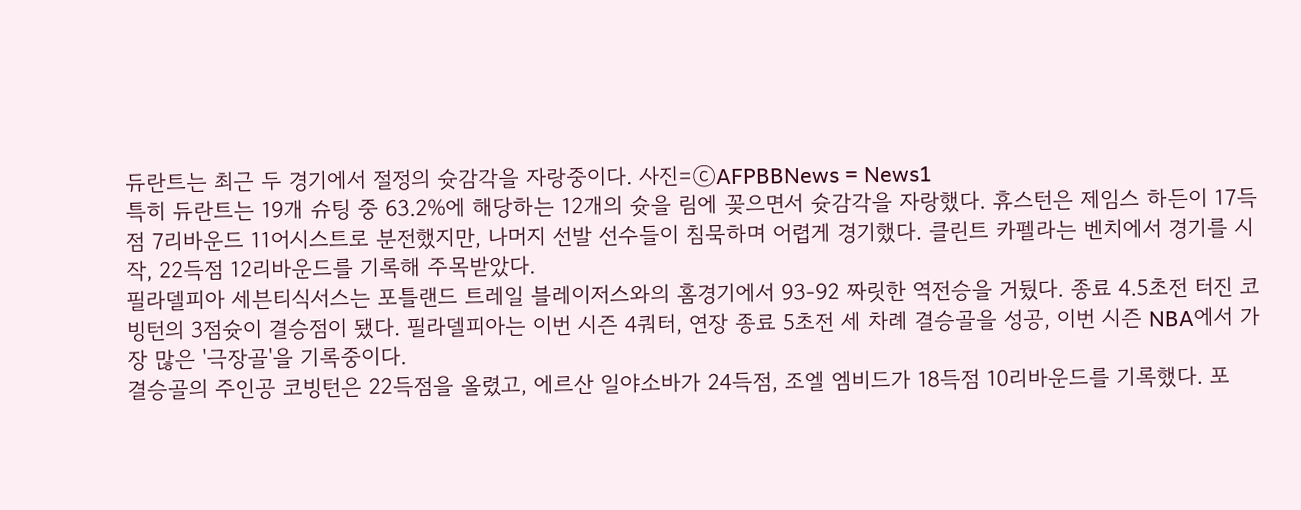듀란트는 최근 두 경기에서 절정의 슛감각을 자랑중이다. 사진=ⓒAFPBBNews = News1
특히 듀란트는 19개 슈팅 중 63.2%에 해당하는 12개의 슛을 림에 꽂으면서 슛감각을 자랑했다. 휴스턴은 제임스 하든이 17득점 7리바운드 11어시스트로 분전했지만, 나머지 선발 선수들이 침묵하며 어렵게 경기했다. 클린트 카펠라는 벤치에서 경기를 시작, 22득점 12리바운드를 기록해 주목받았다.
필라델피아 세븐티식서스는 포틀랜드 트레일 블레이저스와의 홈경기에서 93-92 짜릿한 역전승을 거뒀다. 종료 4.5초전 터진 코빙턴의 3점슛이 결승점이 됐다. 필라델피아는 이번 시즌 4쿼터, 연장 종료 5초전 세 차례 결승골을 성공, 이번 시즌 NBA에서 가장 많은 '극장골'을 기록중이다.
결승골의 주인공 코빙턴은 22득점을 올렸고, 에르산 일야소바가 24득점, 조엘 엠비드가 18득점 10리바운드를 기록했다. 포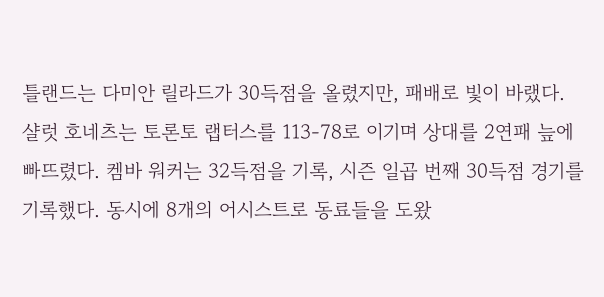틀랜드는 다미안 릴라드가 30득점을 올렸지만, 패배로 빛이 바랬다.
샬럿 호네츠는 토론토 랩터스를 113-78로 이기며 상대를 2연패 늪에 빠뜨렸다. 켐바 워커는 32득점을 기록, 시즌 일곱 번째 30득점 경기를 기록했다. 동시에 8개의 어시스트로 동료들을 도왔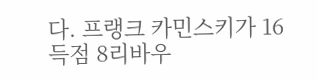다. 프랭크 카민스키가 16득점 8리바우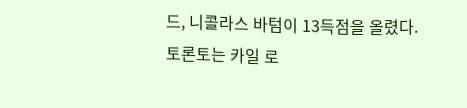드, 니콜라스 바텀이 13득점을 올렸다.
토론토는 카일 로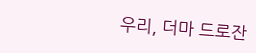우리, 더마 드로잔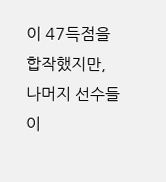이 47득점을 합작했지만, 나머지 선수들이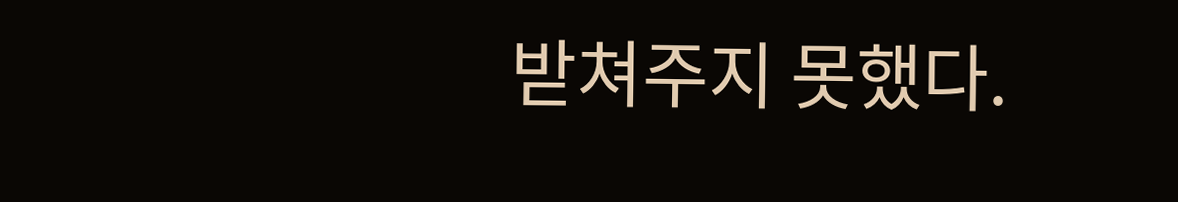받쳐주지 못했다.